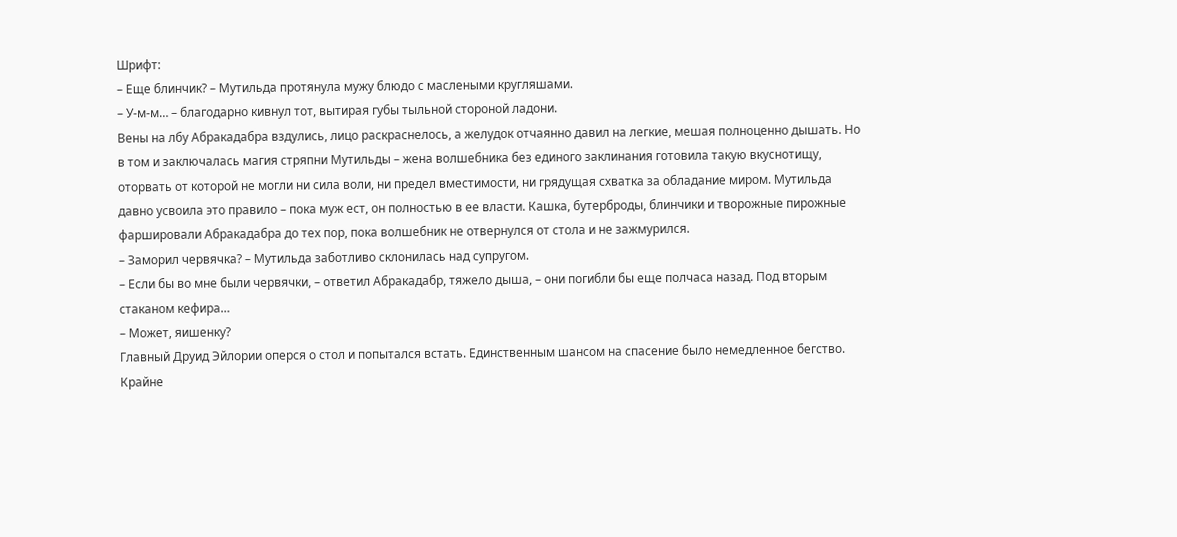Шрифт:
– Еще блинчик? – Мутильда протянула мужу блюдо с маслеными кругляшами.
– У-м-м… – благодарно кивнул тот, вытирая губы тыльной стороной ладони.
Вены на лбу Абракадабра вздулись, лицо раскраснелось, а желудок отчаянно давил на легкие, мешая полноценно дышать. Но в том и заключалась магия стряпни Мутильды – жена волшебника без единого заклинания готовила такую вкуснотищу, оторвать от которой не могли ни сила воли, ни предел вместимости, ни грядущая схватка за обладание миром. Мутильда давно усвоила это правило – пока муж ест, он полностью в ее власти. Кашка, бутерброды, блинчики и творожные пирожные фаршировали Абракадабра до тех пор, пока волшебник не отвернулся от стола и не зажмурился.
– Заморил червячка? – Мутильда заботливо склонилась над супругом.
– Если бы во мне были червячки, – ответил Абракадабр, тяжело дыша, – они погибли бы еще полчаса назад. Под вторым стаканом кефира…
– Может, яишенку?
Главный Друид Эйлории оперся о стол и попытался встать. Единственным шансом на спасение было немедленное бегство.
Крайне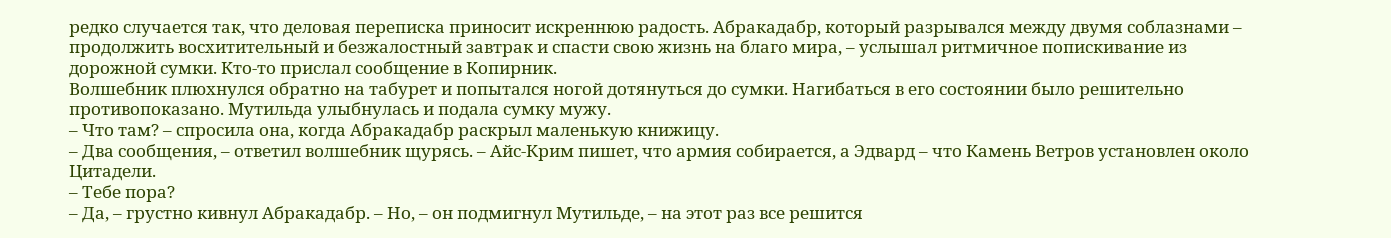редко случается так, что деловая переписка приносит искреннюю радость. Абракадабр, который разрывался между двумя соблазнами – продолжить восхитительный и безжалостный завтрак и спасти свою жизнь на благо мира, – услышал ритмичное попискивание из дорожной сумки. Кто-то прислал сообщение в Копирник.
Волшебник плюхнулся обратно на табурет и попытался ногой дотянуться до сумки. Нагибаться в его состоянии было решительно противопоказано. Мутильда улыбнулась и подала сумку мужу.
– Что там? – спросила она, когда Абракадабр раскрыл маленькую книжицу.
– Два сообщения, – ответил волшебник щурясь. – Айс-Крим пишет, что армия собирается, а Эдвард – что Камень Ветров установлен около Цитадели.
– Тебе пора?
– Да, – грустно кивнул Абракадабр. – Но, – он подмигнул Мутильде, – на этот раз все решится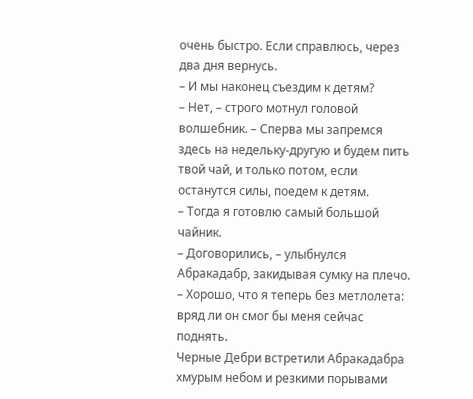очень быстро. Если справлюсь, через два дня вернусь.
– И мы наконец съездим к детям?
– Нет, – строго мотнул головой волшебник. – Сперва мы запремся здесь на недельку-другую и будем пить твой чай, и только потом, если останутся силы, поедем к детям.
– Тогда я готовлю самый большой чайник.
– Договорились, – улыбнулся Абракадабр, закидывая сумку на плечо. – Хорошо, что я теперь без метлолета: вряд ли он смог бы меня сейчас поднять.
Черные Дебри встретили Абракадабра хмурым небом и резкими порывами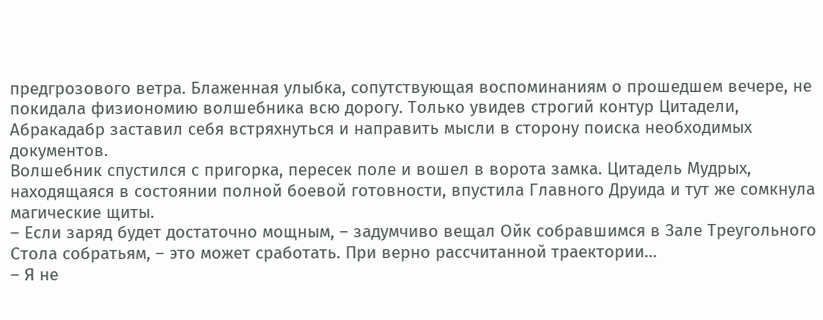предгрозового ветра. Блаженная улыбка, сопутствующая воспоминаниям о прошедшем вечере, не покидала физиономию волшебника всю дорогу. Только увидев строгий контур Цитадели, Абракадабр заставил себя встряхнуться и направить мысли в сторону поиска необходимых документов.
Волшебник спустился с пригорка, пересек поле и вошел в ворота замка. Цитадель Мудрых, находящаяся в состоянии полной боевой готовности, впустила Главного Друида и тут же сомкнула магические щиты.
– Если заряд будет достаточно мощным, – задумчиво вещал Ойк собравшимся в Зале Треугольного Стола собратьям, – это может сработать. При верно рассчитанной траектории…
– Я не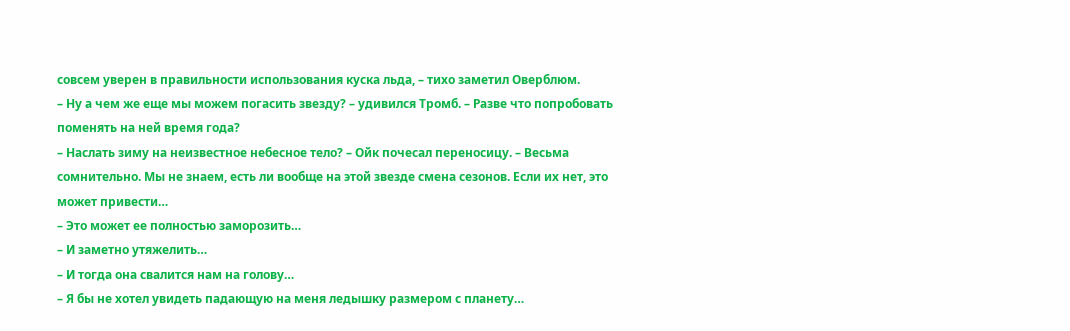совсем уверен в правильности использования куска льда, – тихо заметил Оверблюм.
– Ну а чем же еще мы можем погасить звезду? – удивился Тромб. – Разве что попробовать поменять на ней время года?
– Наслать зиму на неизвестное небесное тело? – Ойк почесал переносицу. – Весьма сомнительно. Мы не знаем, есть ли вообще на этой звезде смена сезонов. Если их нет, это может привести…
– Это может ее полностью заморозить…
– И заметно утяжелить…
– И тогда она свалится нам на голову…
– Я бы не хотел увидеть падающую на меня ледышку размером с планету…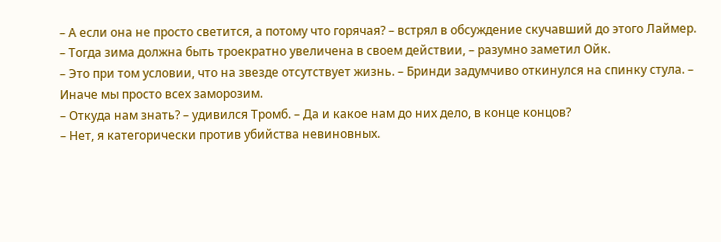– А если она не просто светится, а потому что горячая? – встрял в обсуждение скучавший до этого Лаймер.
– Тогда зима должна быть троекратно увеличена в своем действии, – разумно заметил Ойк.
– Это при том условии, что на звезде отсутствует жизнь. – Бринди задумчиво откинулся на спинку стула. – Иначе мы просто всех заморозим.
– Откуда нам знать? – удивился Тромб. – Да и какое нам до них дело, в конце концов?
– Нет, я категорически против убийства невиновных.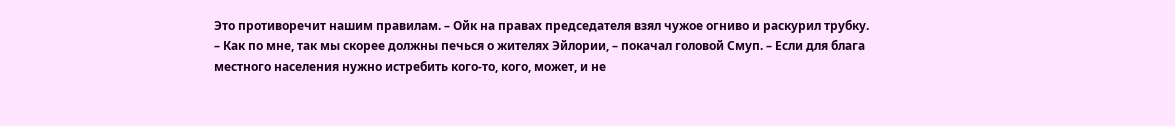Это противоречит нашим правилам. – Ойк на правах председателя взял чужое огниво и раскурил трубку.
– Как по мне, так мы скорее должны печься о жителях Эйлории, – покачал головой Смуп. – Если для блага местного населения нужно истребить кого-то, кого, может, и не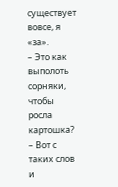существует вовсе, я «за».
– Это как выполоть сорняки, чтобы росла картошка?
– Вот с таких слов и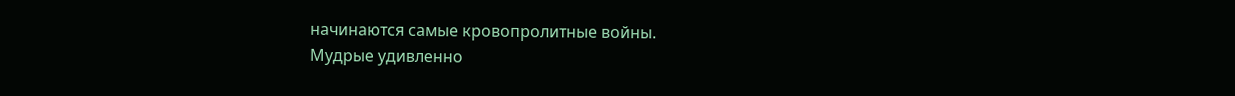начинаются самые кровопролитные войны.
Мудрые удивленно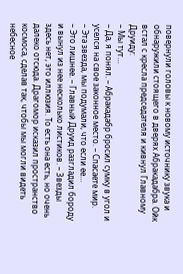повернули головы к новому источнику звука и обнаружили стоящего в дверях Абракадабра. Ойк встал с кресла председателя и кивнул Главному Друиду:
– Мы тут…
– Да, я понял. – Абракадабр бросил сумку в угол и уселся на свое законное место. – Спасаете мир.
– Эта звезда, мы подумали, что если ее…
– Это лишнее. – Главный Друид разгладил бороду и вынул из нее несколько листиков. – Звезды здесь нет, это иллюзия. То есть она есть, но очень далеко отсюда. Драгомор исказил пространство космоса, сделав так, чтобы мы могли видеть небесное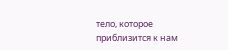тело, которое приблизится к нам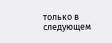только в следующем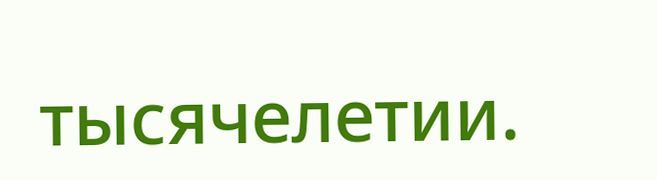тысячелетии.